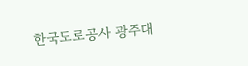한국도로공사 광주대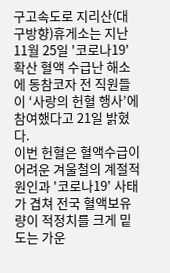구고속도로 지리산(대구방향)휴게소는 지난 11월 25일 '코로나19' 확산 혈액 수급난 해소에 동참코자 전 직원들이 ‘사랑의 헌혈 행사’에 참여했다고 21일 밝혔다.
이번 헌혈은 혈액수급이 어려운 겨울철의 계절적 원인과 '코로나19' 사태가 겹쳐 전국 혈액보유량이 적정치를 크게 밑도는 가운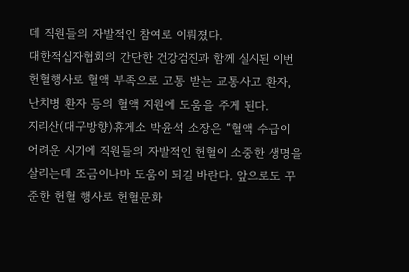데 직원들의 자발적인 참여로 이뤄졌다.
대한적십자협회의 간단한 건강검진과 함께 실시된 이번 헌혈행사로 혈액 부족으로 고통 받는 교통사고 환자, 난치병 환자 등의 혈액 지원에 도움을 주게 된다.
지리산(대구방향)휴게소 박윤석 소장은 “혈액 수급이 어려운 시기에 직원들의 자발적인 헌혈이 소중한 생명을 살리는데 조금이나마 도움이 되길 바란다. 앞으로도 꾸준한 헌혈 행사로 헌혈문화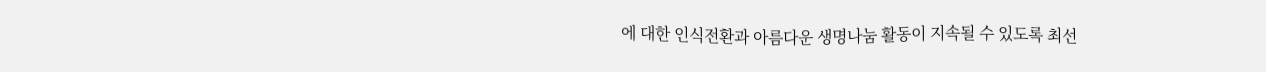에 대한 인식전환과 아름다운 생명나눔 활동이 지속될 수 있도록 최선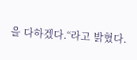을 다하겠다.“라고 밝혔다.